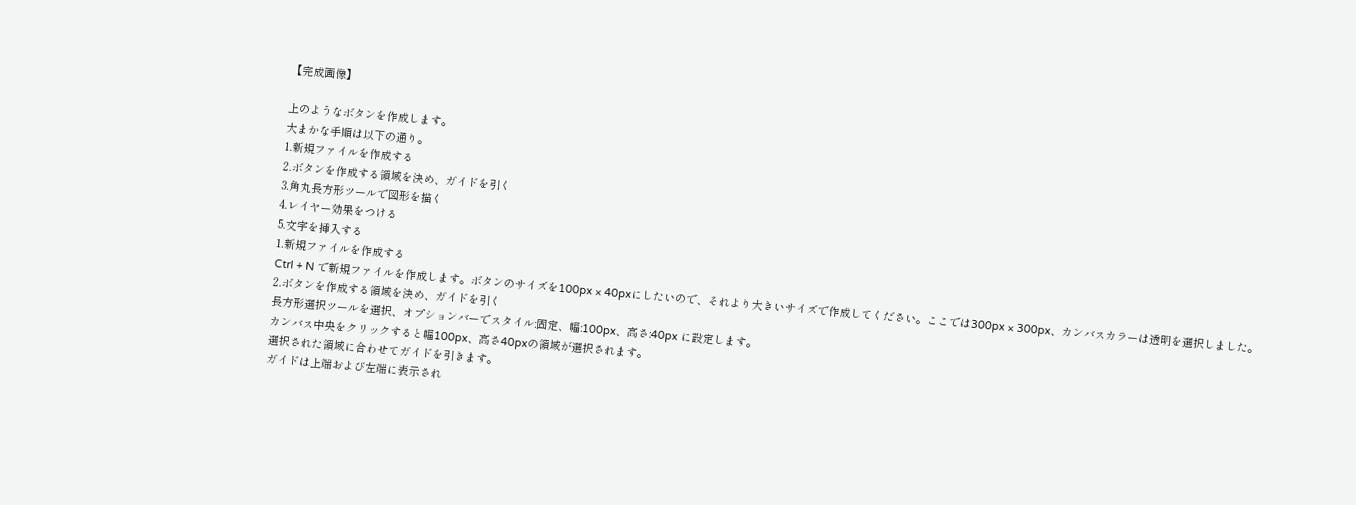【完成画像】

上のようなボタンを作成します。
大まかな手順は以下の通り。
1.新規ファイルを作成する
2.ボタンを作成する領域を決め、ガイドを引く
3.角丸長方形ツールで図形を描く
4.レイヤー効果をつける
5.文字を挿入する
1.新規ファイルを作成する
Ctrl + N で新規ファイルを作成します。ボタンのサイズを100px × 40pxにしたいので、それより大きいサイズで作成してください。ここでは300px × 300px、カンバスカラーは透明を選択しました。
2.ボタンを作成する領域を決め、ガイドを引く
長方形選択ツールを選択、オプションバーでスタイル:固定、幅:100px、高さ:40px に設定します。
カンバス中央をクリックすると幅100px、高さ40pxの領域が選択されます。
選択された領域に合わせてガイドを引きます。
ガイドは上端および左端に表示され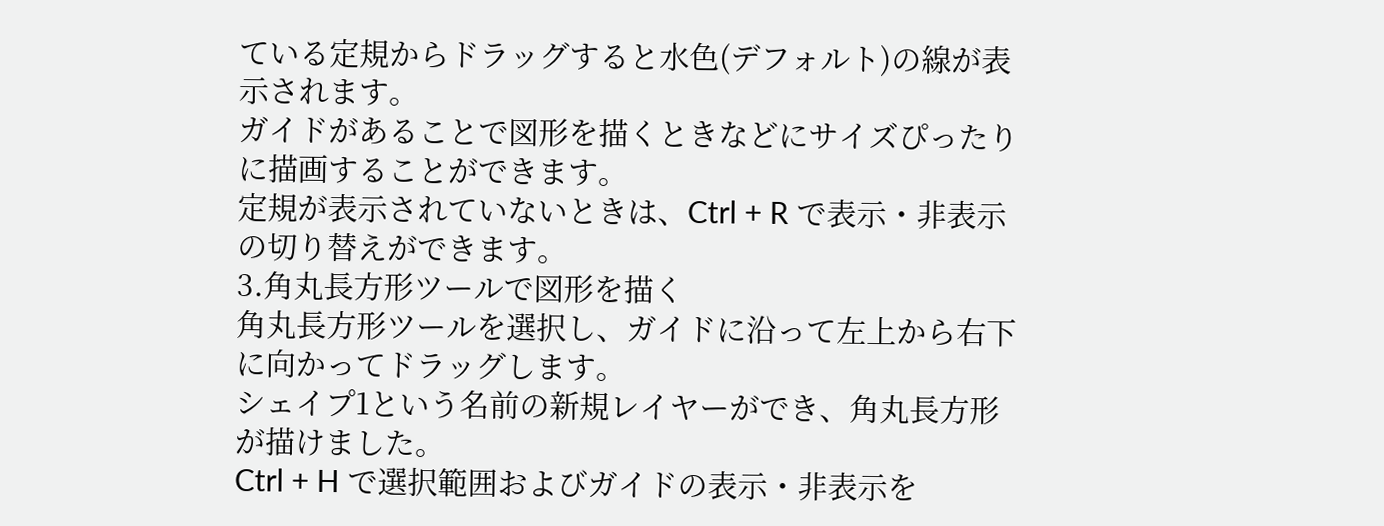ている定規からドラッグすると水色(デフォルト)の線が表示されます。
ガイドがあることで図形を描くときなどにサイズぴったりに描画することができます。
定規が表示されていないときは、Ctrl + R で表示・非表示の切り替えができます。
3.角丸長方形ツールで図形を描く
角丸長方形ツールを選択し、ガイドに沿って左上から右下に向かってドラッグします。
シェイプ1という名前の新規レイヤーができ、角丸長方形が描けました。
Ctrl + H で選択範囲およびガイドの表示・非表示を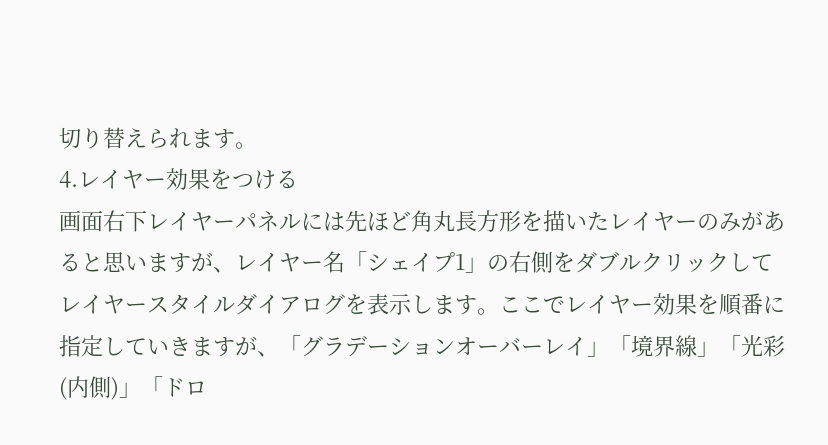切り替えられます。
4.レイヤー効果をつける
画面右下レイヤーパネルには先ほど角丸長方形を描いたレイヤーのみがあると思いますが、レイヤー名「シェイプ1」の右側をダブルクリックしてレイヤースタイルダイアログを表示します。ここでレイヤー効果を順番に指定していきますが、「グラデーションオーバーレイ」「境界線」「光彩(内側)」「ドロ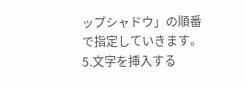ップシャドウ」の順番で指定していきます。
5.文字を挿入する